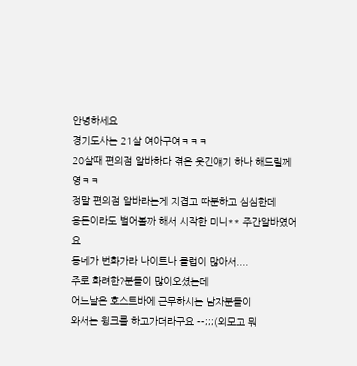안녕하세요
경기도사는 21살 여아구여ㅋㅋㅋ
20살때 편의점 알바하다 겪은 웃긴얘기 하나 해드릴께영ㅋㅋ
정말 편의점 알바라는게 지겹고 따분하고 심심한데
용돈이라도 벌어볼까 해서 시작한 미니** 주간알바였어요
동네가 번화가라 나이트나 클럽이 많아서....
주로 화려한?분들이 많이오셨는데
어느날은 호스트바에 근무하시는 남자분들이
와서는 윙크를 하고가더라구요 --;;;(외모고 뭐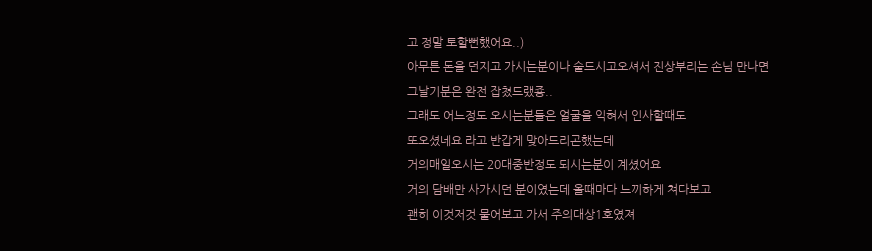고 정말 토할뻔했어요..)
아무튼 돈을 던지고 가시는분이나 술드시고오셔서 진상부리는 손님 만나면
그날기분은 완전 잡쳤드랬죵..
그래도 어느정도 오시는분들은 얼굴을 익혀서 인사할때도
또오셨네요 라고 반갑게 맞아드리곤했는데
거의매일오시는 20대중반정도 되시는분이 계셨어요
거의 담배만 사가시던 분이였는데 올때마다 느끼하게 쳐다보고
괜히 이것저것 물어보고 가서 주의대상1호였져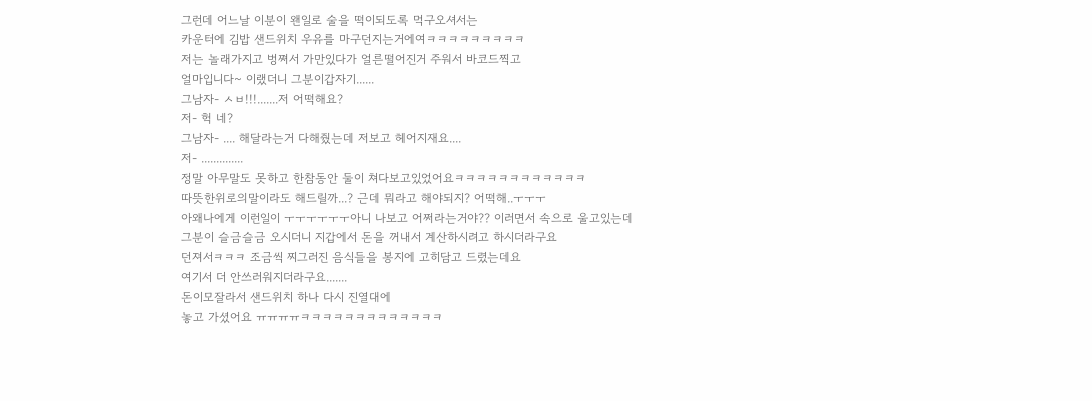그런데 어느날 이분이 왠일로 술을 떡이되도록 먹구오셔서는
카운터에 김밥 샌드위치 우유를 마구던지는거에여ㅋㅋㅋㅋㅋㅋㅋㅋㅋ
저는 놀래가지고 벙쪄서 가만있다가 얼른떨어진거 주워서 바코드찍고
얼마입니다~ 이랬더니 그분이갑자기......
그남자- ㅅㅂ!!!.......저 어떡해요?
저- 헉 네?
그남자- .... 해달라는거 다해줬는데 저보고 헤어지재요....
저- ..............
정말 아무말도 못하고 한참동안 둘이 쳐다보고있었어요ㅋㅋㅋㅋㅋㅋㅋㅋㅋㅋㅋㅋ
따뜻한위로의말이라도 해드릴까...? 근데 뭐라고 해야되지? 어떡해..ㅜㅜㅜ
아왜나에게 이런일이 ㅜㅜㅜㅜㅜㅜ아니 나보고 어쩌라는거야?? 이러면서 속으로 울고있는데
그분이 슬금슬금 오시더니 지갑에서 돈을 꺼내서 계산하시려고 하시더라구요
던져서ㅋㅋㅋ 조금씩 찌그러진 음식들을 봉지에 고히담고 드렸는데요
여기서 더 안쓰러워지더라구요.......
돈이모잘라서 샌드위치 하나 다시 진열대에
놓고 가셨어요 ㅠㅠㅠㅠㅋㅋㅋㅋㅋㅋㅋㅋㅋㅋㅋㅋㅋ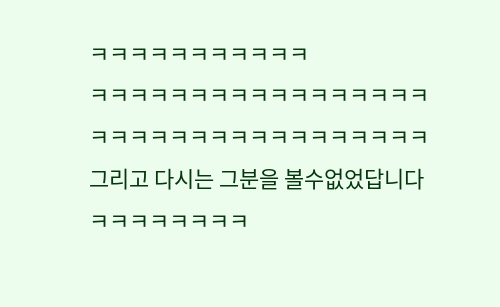ㅋㅋㅋㅋㅋㅋㅋㅋㅋㅋㅋ
ㅋㅋㅋㅋㅋㅋㅋㅋㅋㅋㅋㅋㅋㅋㅋㅋㅋㅋㅋㅋㅋㅋㅋㅋㅋㅋㅋㅋㅋㅋㅋㅋㅋㅋ
그리고 다시는 그분을 볼수없었답니다ㅋㅋㅋㅋㅋㅋㅋㅋ